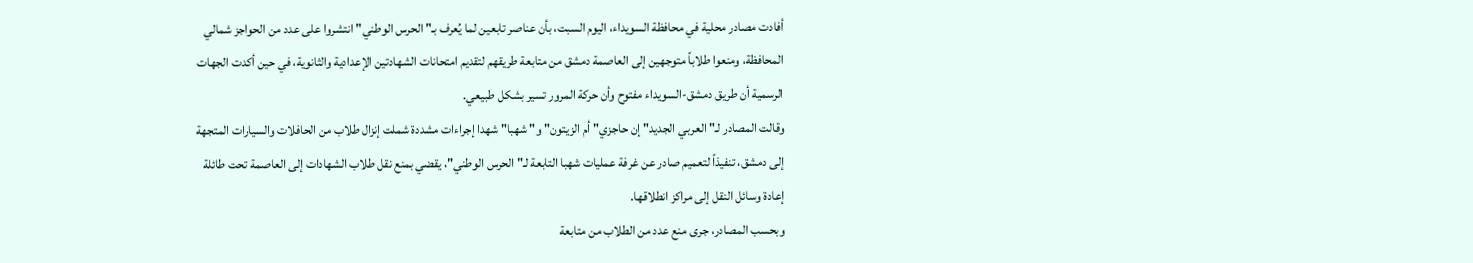أفادت مصادر محلية في محافظة السويداء، اليوم السبت، بأن عناصر تابعين لما يُعرف بـ" الحرس الوطني" انتشروا على عدد من الحواجز شمالي المحافظة، ومنعوا طلاباً متوجهين إلى العاصمة دمشق من متابعة طريقهم لتقديم امتحانات الشهادتين الإعدادية والثانوية، في حين أكدت الجهات الرسمية أن طريق دمشق-السويداء مفتوح وأن حركة المرور تسير بشكل طبيعي.
وقالت المصادر لـ" العربي الجديد" إن حاجزي" أم الزيتون" و" شهبا" شهدا إجراءات مشددة شملت إنزال طلاب من الحافلات والسيارات المتجهة إلى دمشق، تنفيذاً لتعميم صادر عن غرفة عمليات شهبا التابعة لـ" الحرس الوطني"، يقضي بمنع نقل طلاب الشهادات إلى العاصمة تحت طائلة إعادة وسائل النقل إلى مراكز انطلاقها.
وبحسب المصادر، جرى منع عدد من الطلاب من متابعة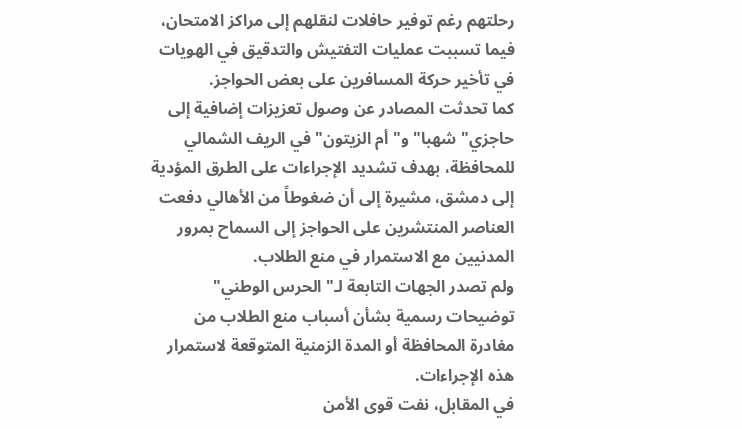رحلتهم رغم توفير حافلات لنقلهم إلى مراكز الامتحان، فيما تسببت عمليات التفتيش والتدقيق في الهويات في تأخير حركة المسافرين على بعض الحواجز.
كما تحدثت المصادر عن وصول تعزيزات إضافية إلى حاجزي" شهبا" و" أم الزيتون" في الريف الشمالي للمحافظة، بهدف تشديد الإجراءات على الطرق المؤدية إلى دمشق، مشيرة إلى أن ضغوطاً من الأهالي دفعت العناصر المنتشرين على الحواجز إلى السماح بمرور المدنيين مع الاستمرار في منع الطلاب.
ولم تصدر الجهات التابعة لـ" الحرس الوطني" توضيحات رسمية بشأن أسباب منع الطلاب من مغادرة المحافظة أو المدة الزمنية المتوقعة لاستمرار هذه الإجراءات.
في المقابل، نفت قوى الأمن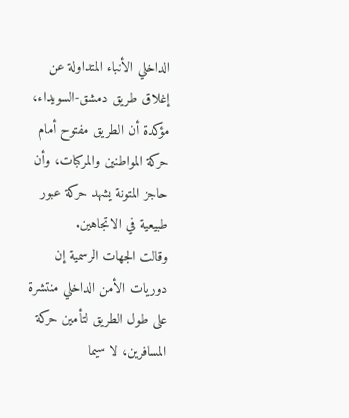الداخلي الأنباء المتداولة عن إغلاق طريق دمشق-السويداء، مؤكدة أن الطريق مفتوح أمام حركة المواطنين والمركبات، وأن حاجز المتونة يشهد حركة عبور طبيعية في الاتجاهين.
وقالت الجهات الرسمية إن دوريات الأمن الداخلي منتشرة على طول الطريق لتأمين حركة المسافرين، لا سيما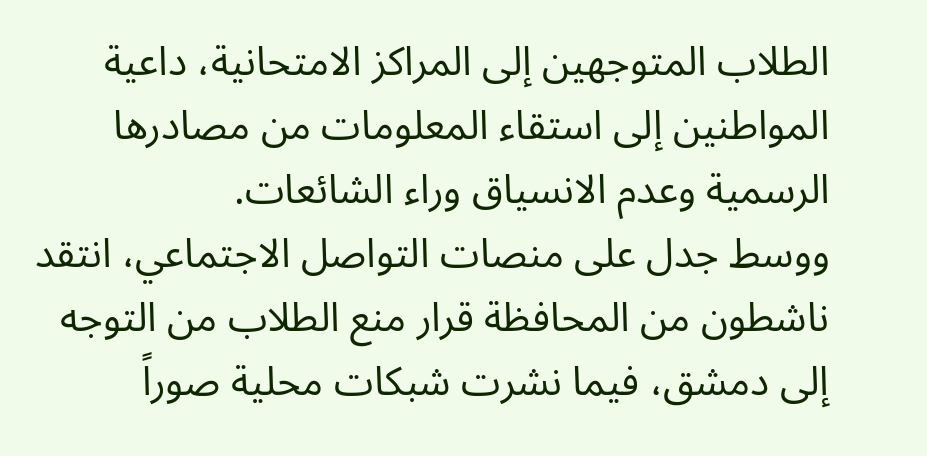الطلاب المتوجهين إلى المراكز الامتحانية، داعية المواطنين إلى استقاء المعلومات من مصادرها الرسمية وعدم الانسياق وراء الشائعات.
ووسط جدل على منصات التواصل الاجتماعي، انتقد ناشطون من المحافظة قرار منع الطلاب من التوجه إلى دمشق، فيما نشرت شبكات محلية صوراً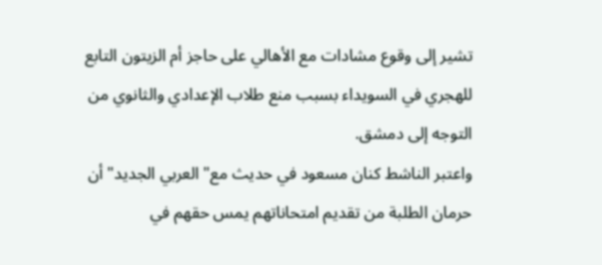تشير إلى وقوع مشادات مع الأهالي على حاجز أم الزيتون التابع للهجري في السويداء بسبب منع طلاب الإعدادي والثانوي من التوجه إلى دمشق.
واعتبر الناشط كنان مسعود في حديث مع" العربي الجديد" أن حرمان الطلبة من تقديم امتحاناتهم يمس حقهم في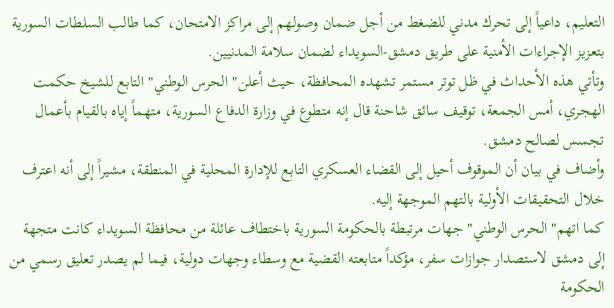التعليم، داعياً إلى تحرك مدني للضغط من أجل ضمان وصولهم إلى مراكز الامتحان، كما طالب السلطات السورية بتعزيز الإجراءات الأمنية على طريق دمشق-السويداء لضمان سلامة المدنيين.
وتأتي هذه الأحداث في ظل توتر مستمر تشهده المحافظة، حيث أعلن" الحرس الوطني" التابع للشيخ حكمت الهجري، أمس الجمعة، توقيف سائق شاحنة قال إنه متطوع في وزارة الدفاع السورية، متهماً إياه بالقيام بأعمال تجسس لصالح دمشق.
وأضاف في بيان أن الموقوف أحيل إلى القضاء العسكري التابع للإدارة المحلية في المنطقة، مشيراً إلى أنه اعترف خلال التحقيقات الأولية بالتهم الموجهة إليه.
كما اتهم" الحرس الوطني" جهات مرتبطة بالحكومة السورية باختطاف عائلة من محافظة السويداء كانت متجهة إلى دمشق لاستصدار جوازات سفر، مؤكداً متابعته القضية مع وسطاء وجهات دولية، فيما لم يصدر تعليق رسمي من الحكومة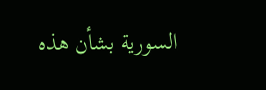السورية بشأن هذه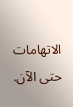الاتهامات حتى الآن.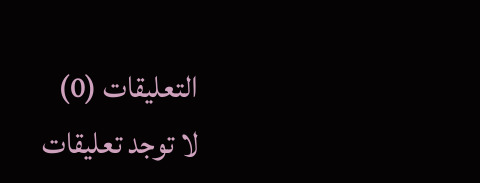التعليقات (0)
لا توجد تعليقات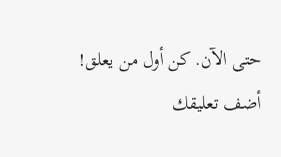حتى الآن. كن أول من يعلق!
أضف تعليقك